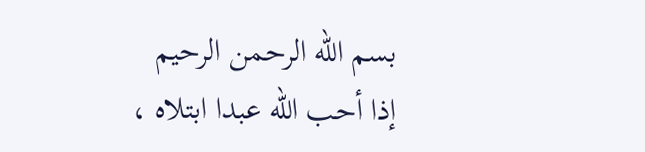بسم الله الرحمن الرحيم
إذا أحب الله عبدا ابتلاه ،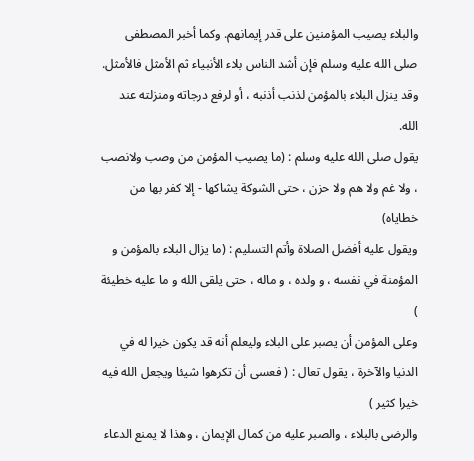والبلاء يصيب المؤمنين على قدر إيمانهم. وكما أخبر المصطفى صلى الله عليه وسلم فإن أشد الناس بلاء الأنبياء ثم الأمثل فالأمثل. وقد ينزل البلاء بالمؤمن لذنب أذنبه ، أو لرفع درجاته ومنزلته عند الله.
يقول صلى الله عليه وسلم : (ما يصيب المؤمن من وصب ولانصب ، ولا غم ولا هم ولا حزن ، حتى الشوكة يشاكها - إلا كفر بها من خطاياه)
ويقول عليه أفضل الصلاة وأتم التسليم : (ما يزال البلاء بالمؤمن و المؤمنة في نفسه ، و ولده ، و ماله ، حتى يلقى الله و ما عليه خطيئة )
وعلى المؤمن أن يصبر على البلاء وليعلم أنه قد يكون خيرا له في الدنيا والآخرة ، يقول تعال : ( فعسى أن تكرهوا شيئا ويجعل الله فيه خيرا كثير )
والرضى بالبلاء ، والصبر عليه من كمال الإيمان ، وهذا لا يمنع الدعاء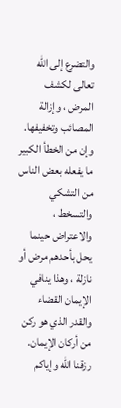والتضرع إلى الله تعالى لكشف المرض ، وإزالة المصائب وتخفيفها.
وإن من الخطأ الكبير ما يفعله بعض الناس من التشكي والتسخط ، والاعتراض حينما يحل بأحدهم مرض أو نازلة ، وهذا ينافي الإيمان القضاء والقدر الذي هو ركن من أركان الإيمان.
رزقنا الله وإياكم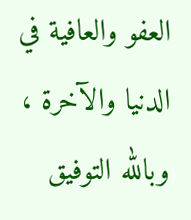العفو والعافية في الدنيا والآخرة ، وبالله التوفيق